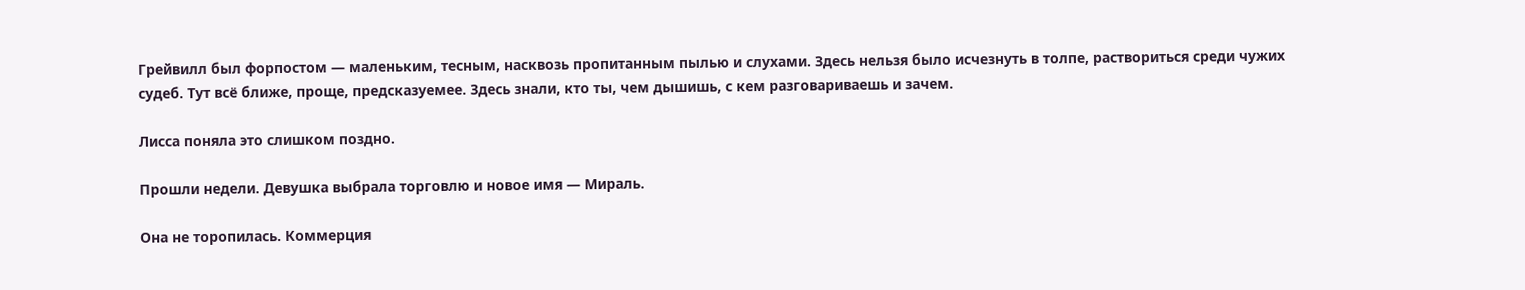Грейвилл был форпостом — маленьким, тесным, насквозь пропитанным пылью и слухами. Здесь нельзя было исчезнуть в толпе, раствориться среди чужих судеб. Тут всё ближе, проще, предсказуемее. Здесь знали, кто ты, чем дышишь, с кем разговариваешь и зачем.

Лисса поняла это слишком поздно.

Прошли недели. Девушка выбрала торговлю и новое имя — Мираль.

Она не торопилась. Коммерция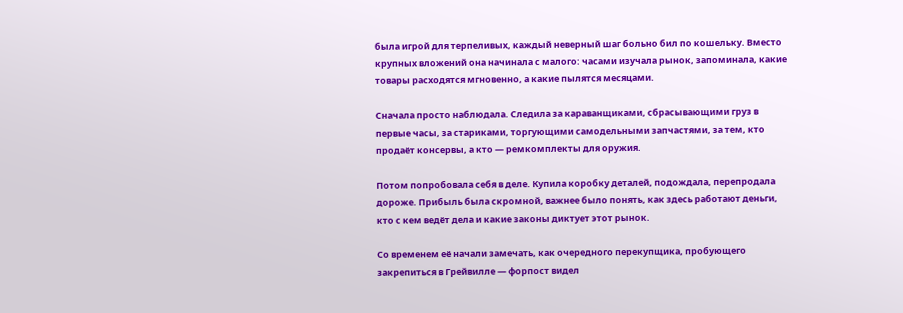была игрой для терпеливых, каждый неверный шаг больно бил по кошельку. Вместо крупных вложений она начинала с малого: часами изучала рынок, запоминала, какие товары расходятся мгновенно, а какие пылятся месяцами.

Сначала просто наблюдала. Следила за караванщиками, сбрасывающими груз в первые часы, за стариками, торгующими самодельными запчастями, за тем, кто продаёт консервы, а кто — ремкомплекты для оружия.

Потом попробовала себя в деле. Купила коробку деталей, подождала, перепродала дороже. Прибыль была скромной, важнее было понять, как здесь работают деньги, кто с кем ведёт дела и какие законы диктует этот рынок.

Со временем её начали замечать, как очередного перекупщика, пробующего закрепиться в Грейвилле — форпост видел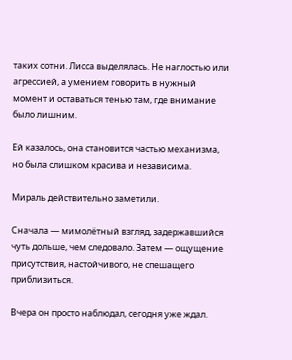таких сотни. Лисса выделялась. Не наглостью или агрессией, а умением говорить в нужный момент и оставаться тенью там, где внимание было лишним.

Ей казалось, она становится частью механизма, но была слишком красива и независима.

Мираль действительно заметили.

Сначала — мимолётный взгляд, задержавшийся чуть дольше, чем следовало. Затем — ощущение присутствия, настойчивого, не спешащего приблизиться.

Вчера он просто наблюдал, сегодня уже ждал.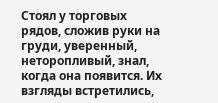Стоял у торговых рядов, сложив руки на груди, уверенный, неторопливый, знал, когда она появится. Их взгляды встретились,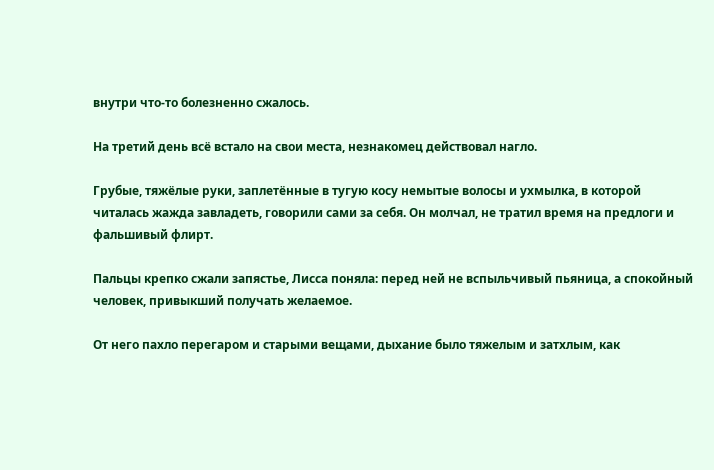внутри что-то болезненно сжалось.

На третий день всё встало на свои места, незнакомец действовал нагло.

Грубые, тяжёлые руки, заплетённые в тугую косу немытые волосы и ухмылка, в которой читалась жажда завладеть, говорили сами за себя. Он молчал, не тратил время на предлоги и фальшивый флирт.

Пальцы крепко сжали запястье, Лисса поняла: перед ней не вспыльчивый пьяница, а спокойный человек, привыкший получать желаемое.

От него пахло перегаром и старыми вещами, дыхание было тяжелым и затхлым, как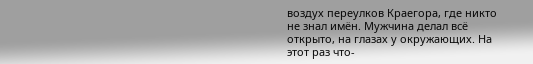воздух переулков Краегора, где никто не знал имён. Мужчина делал всё открыто, на глазах у окружающих. На этот раз что-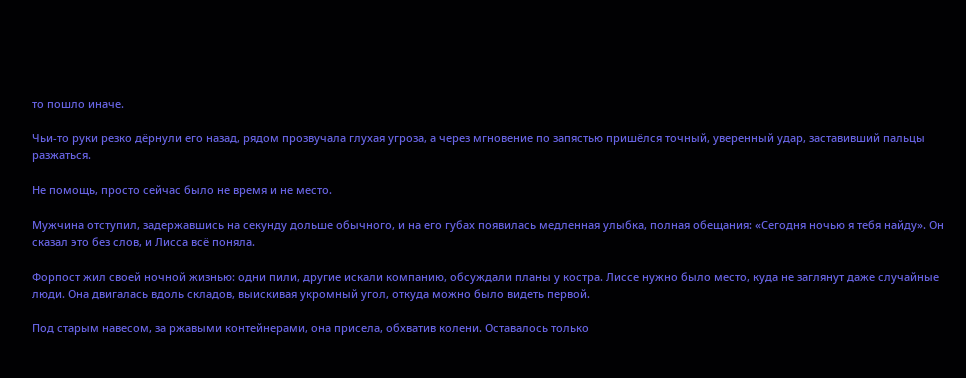то пошло иначе.

Чьи-то руки резко дёрнули его назад, рядом прозвучала глухая угроза, а через мгновение по запястью пришёлся точный, уверенный удар, заставивший пальцы разжаться.

Не помощь, просто сейчас было не время и не место.

Мужчина отступил, задержавшись на секунду дольше обычного, и на его губах появилась медленная улыбка, полная обещания: «Сегодня ночью я тебя найду». Он сказал это без слов, и Лисса всё поняла.

Форпост жил своей ночной жизнью: одни пили, другие искали компанию, обсуждали планы у костра. Лиссе нужно было место, куда не заглянут даже случайные люди. Она двигалась вдоль складов, выискивая укромный угол, откуда можно было видеть первой.

Под старым навесом, за ржавыми контейнерами, она присела, обхватив колени. Оставалось только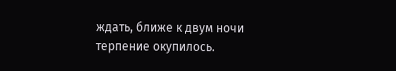ждать, ближе к двум ночи терпение окупилось.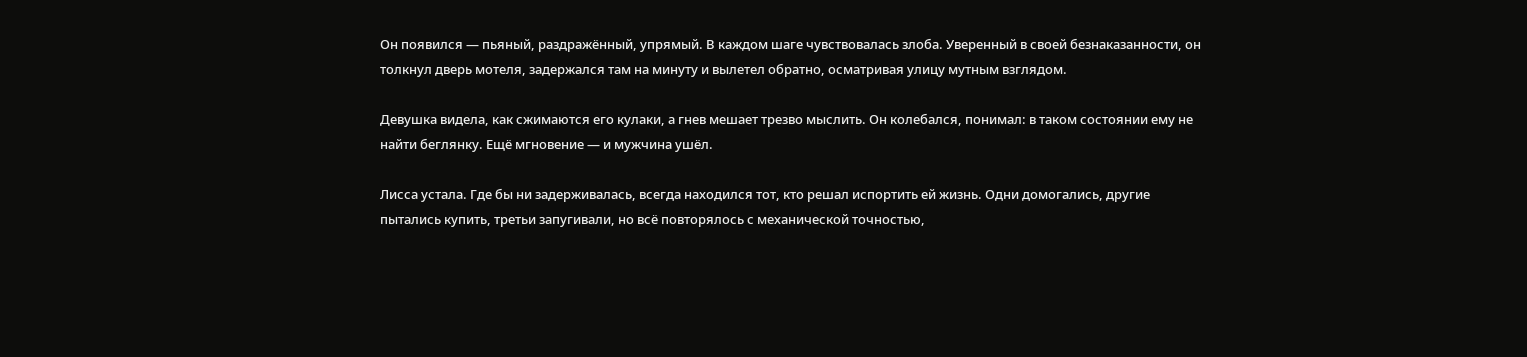Он появился — пьяный, раздражённый, упрямый. В каждом шаге чувствовалась злоба. Уверенный в своей безнаказанности, он толкнул дверь мотеля, задержался там на минуту и вылетел обратно, осматривая улицу мутным взглядом.

Девушка видела, как сжимаются его кулаки, а гнев мешает трезво мыслить. Он колебался, понимал: в таком состоянии ему не найти беглянку. Ещё мгновение — и мужчина ушёл.

Лисса устала. Где бы ни задерживалась, всегда находился тот, кто решал испортить ей жизнь. Одни домогались, другие пытались купить, третьи запугивали, но всё повторялось с механической точностью,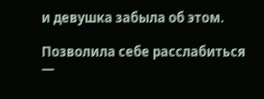и девушка забыла об этом.

Позволила себе расслабиться —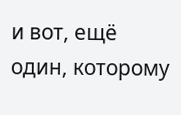и вот, ещё один, которому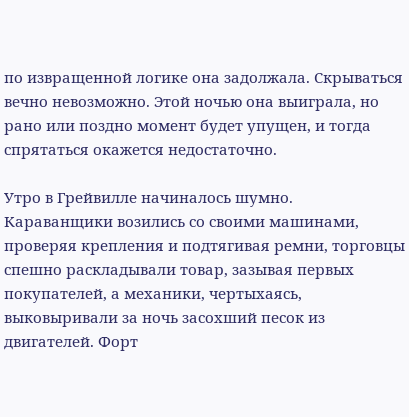по извращенной логике она задолжала. Скрываться вечно невозможно. Этой ночью она выиграла, но рано или поздно момент будет упущен, и тогда спрятаться окажется недостаточно.

Утро в Грейвилле начиналось шумно. Караванщики возились со своими машинами, проверяя крепления и подтягивая ремни, торговцы спешно раскладывали товар, зазывая первых покупателей, а механики, чертыхаясь, выковыривали за ночь засохший песок из двигателей. Форт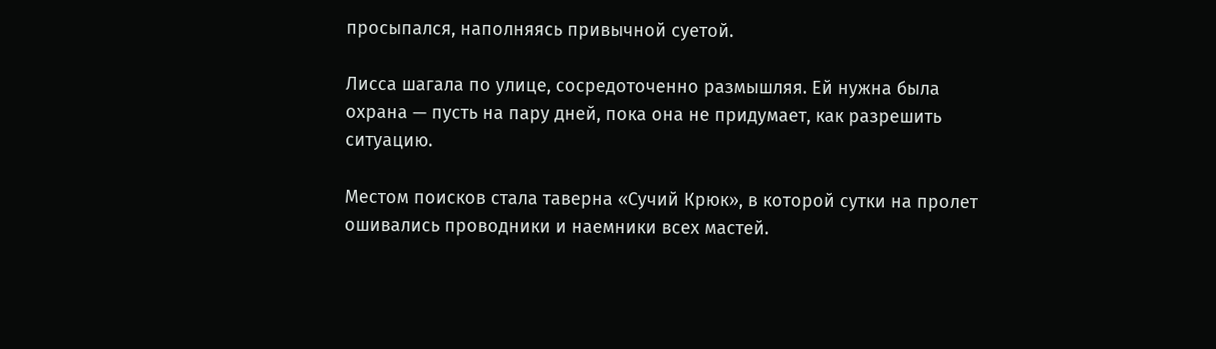просыпался, наполняясь привычной суетой.

Лисса шагала по улице, сосредоточенно размышляя. Ей нужна была охрана — пусть на пару дней, пока она не придумает, как разрешить ситуацию.

Местом поисков стала таверна «Сучий Крюк», в которой сутки на пролет ошивались проводники и наемники всех мастей.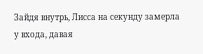Зайдя внутрь, Лисса на секунду замерла у входа, давая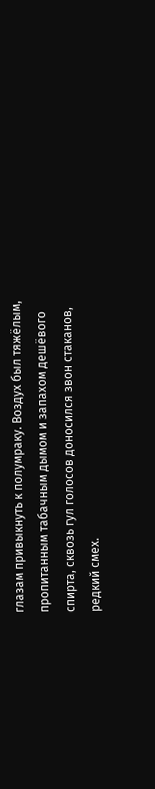глазам привыкнуть к полумраку. Воздух был тяжёлым, пропитанным табачным дымом и запахом дешёвого спирта, сквозь гул голосов доносился звон стаканов, редкий смех.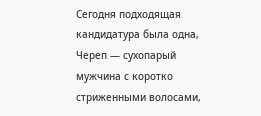Сегодня подходящая кандидатура была одна, Череп — сухопарый мужчина с коротко стриженными волосами,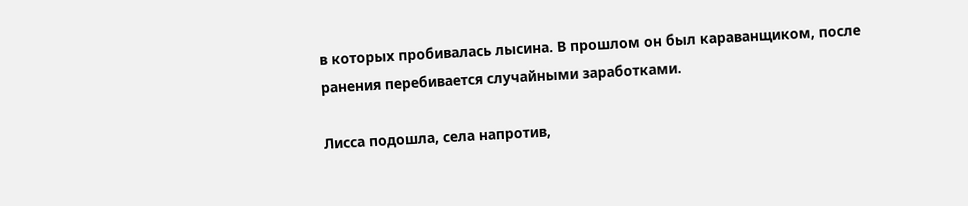в которых пробивалась лысина. В прошлом он был караванщиком, после ранения перебивается случайными заработками.

Лисса подошла, села напротив,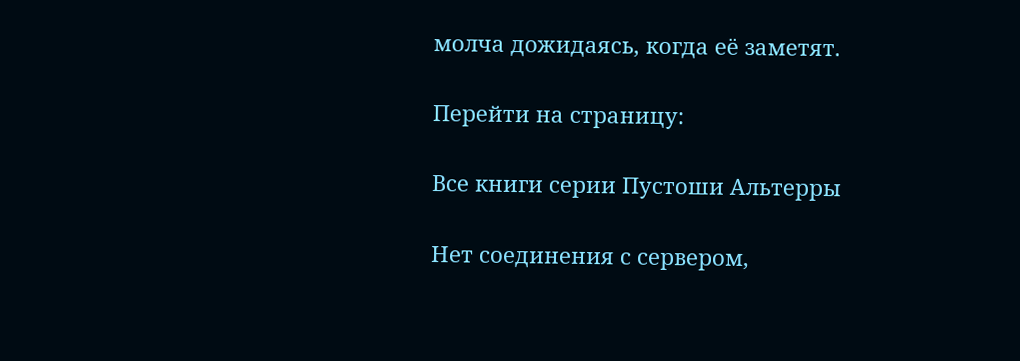молча дожидаясь, когда её заметят.

Перейти на страницу:

Все книги серии Пустоши Альтерры

Нет соединения с сервером,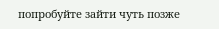попробуйте зайти чуть позже